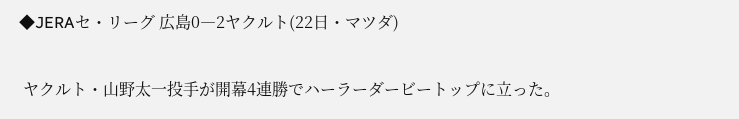◆JERAセ・リーグ 広島0―2ヤクルト(22日・マツダ)

 ヤクルト・山野太一投手が開幕4連勝でハーラーダービートップに立った。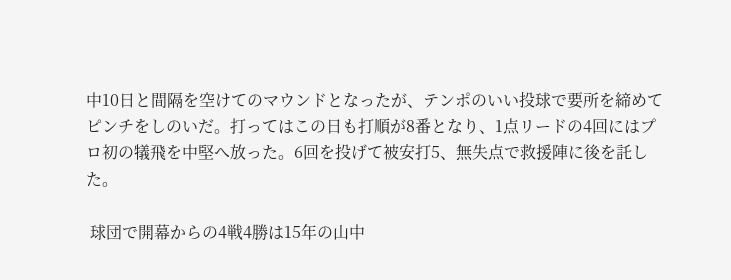中10日と間隔を空けてのマウンドとなったが、テンポのいい投球で要所を締めてピンチをしのいだ。打ってはこの日も打順が8番となり、1点リードの4回にはプロ初の犠飛を中堅へ放った。6回を投げて被安打5、無失点で救援陣に後を託した。

 球団で開幕からの4戦4勝は15年の山中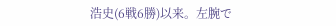浩史(6戦6勝)以来。左腕で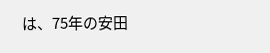は、75年の安田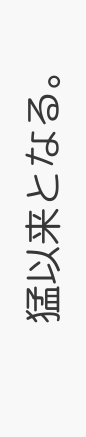猛以来となる。